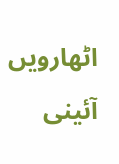اٹھارویں آئینی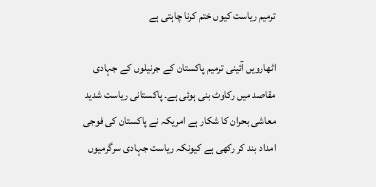ترمیم ریاست کیوں ختم کرنا چاہتی ہے

اٹھارویں آئینی ترمیم پاکستان کے جرنیلوں کے جہادی مقاصد میں رکاوٹ بنی ہوئی ہے۔ پاکستانی ریاست شدید معاشی بحران کا شکار ہے امریکہ نے پاکستان کی فوجی امداد بند کر رکھی ہے کیونکہ ریاست جہادی سرگرمیوں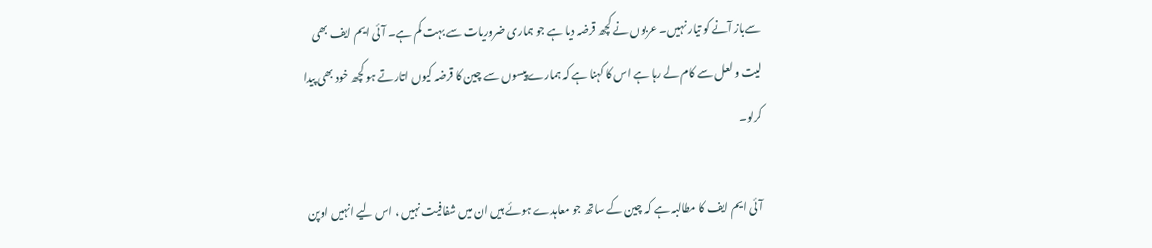سےباز آنے کو تیار نہیں۔ عربوں نے کچھ قرضہ دیا ہے جو ہماری ضروریات سے بہت کم ہے۔ آئی ایم ایف بھی لیت و لعل سے کام لے رہا ہے اس کا کہنا ہے کہ ہمارےپیسوں سے چین کا قرضہ کیوں اتارتے ہو کچھ خود بھی پیدا کرلو۔

آئی ایم ایف کا مطالبہ ہے کہ چین کے ساتھ جو معاہدے ہوئے ہیں ان میں شفافیت نہیں ، اس لیے انہیں اوپن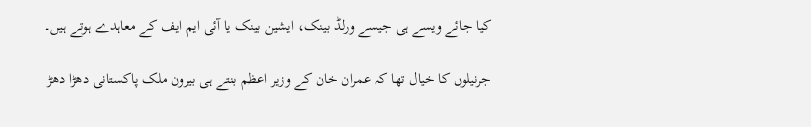کیا جائے ویسے ہی جیسے ورلڈ بینک، ایشین بینک یا آئی ایم ایف کے معاہدے ہوتے ہیں۔

جرنیلوں کا خیال تھا کہ عمران خان کے وزیر اعظم بنتے ہی بیرون ملک پاکستانی دھڑا دھڑ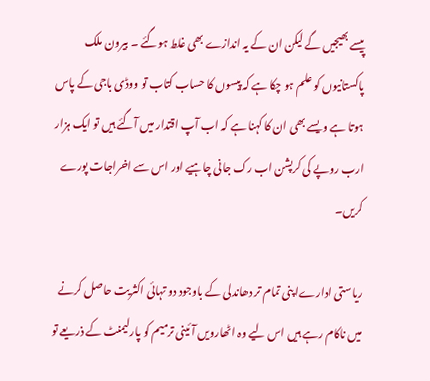پیسے بھیجیں گے لیکن ان کے یہ اندازے بھی غلط ہوگئے ۔ بیرون ملک پاکستانیوں کو علم ہو چکا ہے کہ پیسوں کا حساب کتاب تو ووڈی باجی کے پاس ہوتا ہے ویسے بھی ان کا کہنا ہے کہ اب آپ اقتدار میں آگئے ہیں تو ایک ہزار ارب روپے کی کرپشن اب رک جانی چاہیے اور اس سے اخراجات پورے کریں۔

ریاستی ادارےا پنی تمام تر دھاندلی کے باوجود دو تہائی اکثریت حاصل کرنے میں ناکام رہے ہیں اس لیے وہ اٹھارویں آئینی ترمیم کو پارلیمنٹ کے ذریعے تو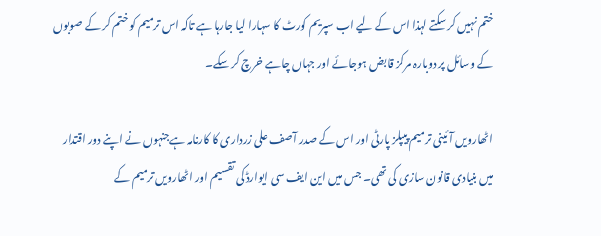ختم نہیں کر سکتے لہذا اس کے لیے اب سپریم کورٹ کا سہارا لیا جارہا ہے تاکہ اس ترمیم کو ختم کر کے صوبوں کے وسائل پر دوبارہ مرکز قابض ہوجائے اور جہاں چاہے خرچ کر سکے۔

اٹھارویں آئینی ترمیم پیپلز پارٹی اور اس کے صدر آصف علی زرداری کا کارنامہ ہےجنہوں نے اپنے دور اقتدار میں بنیادی قانون سازی کی تھی۔ جس میں این ایف سی ایوارڈ کی تقسیم اور اٹھارویں ترمیم کے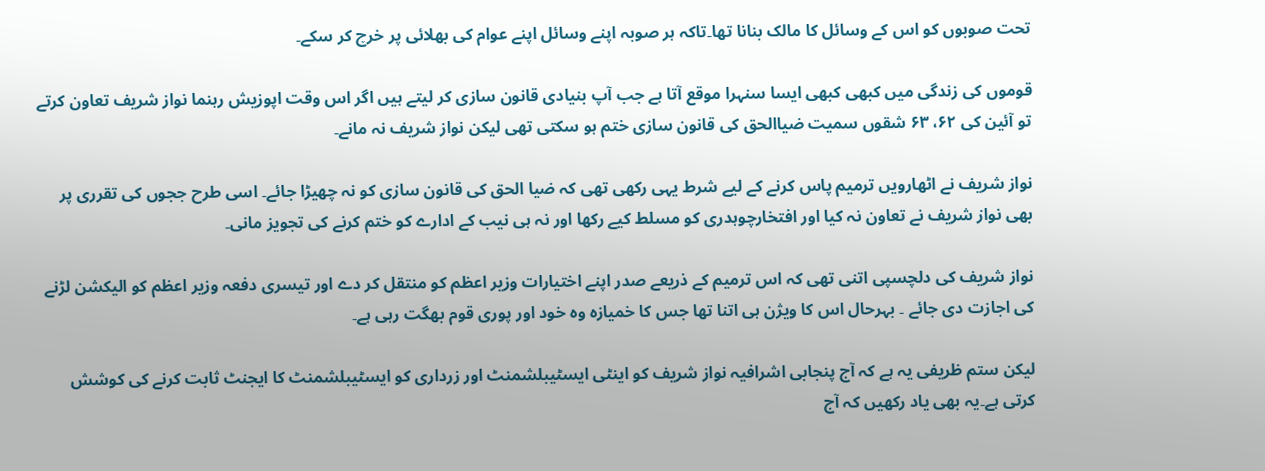تحت صوبوں کو اس کے وسائل کا مالک بنانا تھا۔تاکہ ہر صوبہ اپنے وسائل اپنے عوام کی بھلائی پر خرچ کر سکے۔

قوموں کی زندگی میں کبھی کبھی ایسا سنہرا موقع آتا ہے جب آپ بنیادی قانون سازی کر لیتے ہیں اگر اس وقت اپوزیش رہنما نواز شریف تعاون کرتے تو آئین کی ۶۲، ۶۳ شقوں سمیت ضیاالحق کی قانون سازی ختم ہو سکتی تھی لیکن نواز شریف نہ مانے۔

نواز شریف نے اٹھارویں ترمیم پاس کرنے کے لیے شرط یہی رکھی تھی کہ ضیا الحق کی قانون سازی کو نہ چھیڑا جائے۔ اسی طرح ججوں کی تقرری پر بھی نواز شریف نے تعاون نہ کیا اور افتخارچوہدری کو مسلط کیے رکھا اور نہ ہی نیب کے ادارے کو ختم کرنے کی تجویز مانی۔

نواز شریف کی دلچسپی اتنی تھی کہ اس ترمیم کے ذریعے صدر اپنے اختیارات وزیر اعظم کو منتقل کر دے اور تیسری دفعہ وزیر اعظم کو الیکشن لڑنے کی اجازت دی جائے ۔ بہرحال اس کا ویژن ہی اتنا تھا جس کا خمیازہ وہ خود اور پوری قوم بھگت رہی ہے۔

لیکن ستم ظریفی یہ ہے کہ آج پنجابی اشرافیہ نواز شریف کو اینٹی ایسٹیبلشمنٹ اور زرداری کو ایسٹیبلشمنٹ کا ایجنٹ ثابت کرنے کی کوشش کرتی ہے۔یہ بھی یاد رکھیں کہ آج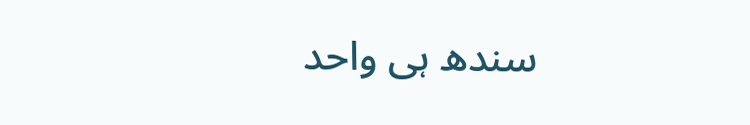سندھ ہی واحد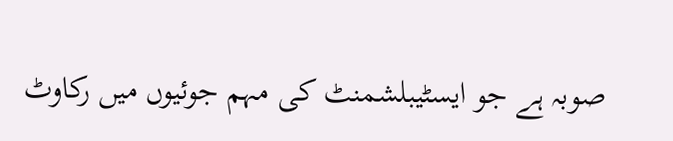صوبہ ہے جو ایسٹیبلشمنٹ کی مہم جوئیوں میں رکاوٹ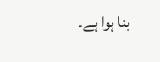بنا ہوا ہے۔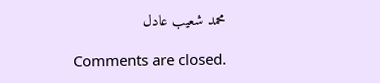محمد شعیب عادل

Comments are closed.